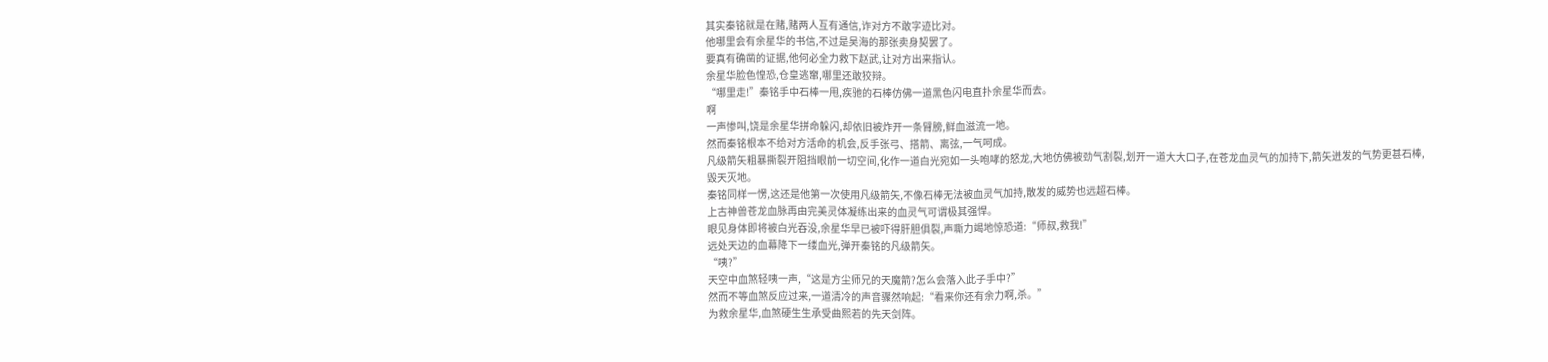其实秦铭就是在赌,赌两人互有通信,诈对方不敢字迹比对。
他哪里会有余星华的书信,不过是吴海的那张卖身契罢了。
要真有确凿的证据,他何必全力救下赵武,让对方出来指认。
余星华脸色惶恐,仓皇逃窜,哪里还敢狡辩。
“哪里走!”秦铭手中石棒一甩,疾驰的石棒仿佛一道黑色闪电直扑余星华而去。
啊
一声惨叫,饶是余星华拼命躲闪,却依旧被炸开一条臂膀,鲜血滋流一地。
然而秦铭根本不给对方活命的机会,反手张弓、搭箭、离弦,一气呵成。
凡级箭矢粗暴撕裂开阻挡眼前一切空间,化作一道白光宛如一头咆哮的怒龙,大地仿佛被劲气割裂,划开一道大大口子,在苍龙血灵气的加持下,箭矢迸发的气势更甚石棒,毁天灭地。
秦铭同样一愣,这还是他第一次使用凡级箭矢,不像石棒无法被血灵气加持,散发的威势也远超石棒。
上古神兽苍龙血脉再由完美灵体凝练出来的血灵气可谓极其强悍。
眼见身体即将被白光吞没,余星华早已被吓得肝胆俱裂,声嘶力竭地惊恐道:“师叔,救我!”
远处天边的血幕降下一缕血光,弹开秦铭的凡级箭矢。
“咦?”
天空中血煞轻咦一声,“这是方尘师兄的天魔箭?怎么会落入此子手中?”
然而不等血煞反应过来,一道清冷的声音骤然响起:“看来你还有余力啊,杀。”
为救余星华,血煞硬生生承受曲熙若的先天剑阵。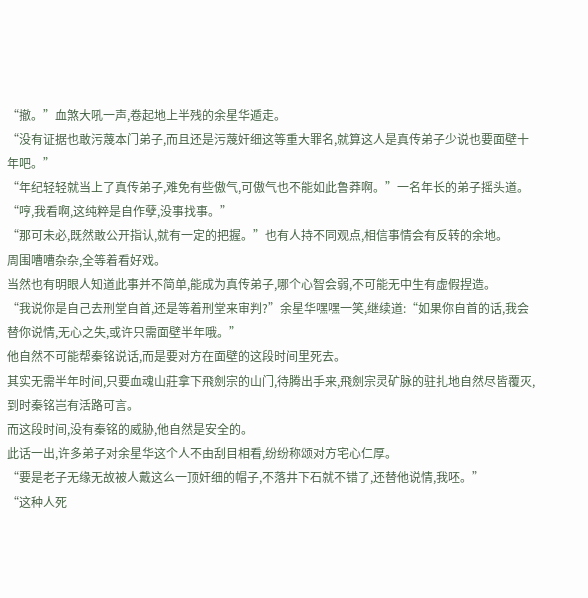“撤。”血煞大吼一声,卷起地上半残的余星华遁走。
“没有证据也敢污蔑本门弟子,而且还是污蔑奸细这等重大罪名,就算这人是真传弟子少说也要面壁十年吧。”
“年纪轻轻就当上了真传弟子,难免有些傲气,可傲气也不能如此鲁莽啊。”一名年长的弟子摇头道。
“哼,我看啊,这纯粹是自作孽,没事找事。”
“那可未必,既然敢公开指认,就有一定的把握。”也有人持不同观点,相信事情会有反转的余地。
周围嘈嘈杂杂,全等着看好戏。
当然也有明眼人知道此事并不简单,能成为真传弟子,哪个心智会弱,不可能无中生有虚假捏造。
“我说你是自己去刑堂自首,还是等着刑堂来审判?”余星华嘿嘿一笑,继续道:“如果你自首的话,我会替你说情,无心之失,或许只需面壁半年哦。”
他自然不可能帮秦铭说话,而是要对方在面壁的这段时间里死去。
其实无需半年时间,只要血魂山莊拿下飛劍宗的山门,待腾出手来,飛劍宗灵矿脉的驻扎地自然尽皆覆灭,到时秦铭岂有活路可言。
而这段时间,没有秦铭的威胁,他自然是安全的。
此话一出,许多弟子对余星华这个人不由刮目相看,纷纷称颂对方宅心仁厚。
“要是老子无缘无故被人戴这么一顶奸细的帽子,不落井下石就不错了,还替他说情,我呸。”
“这种人死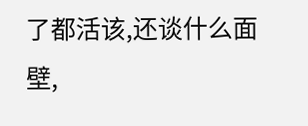了都活该,还谈什么面壁,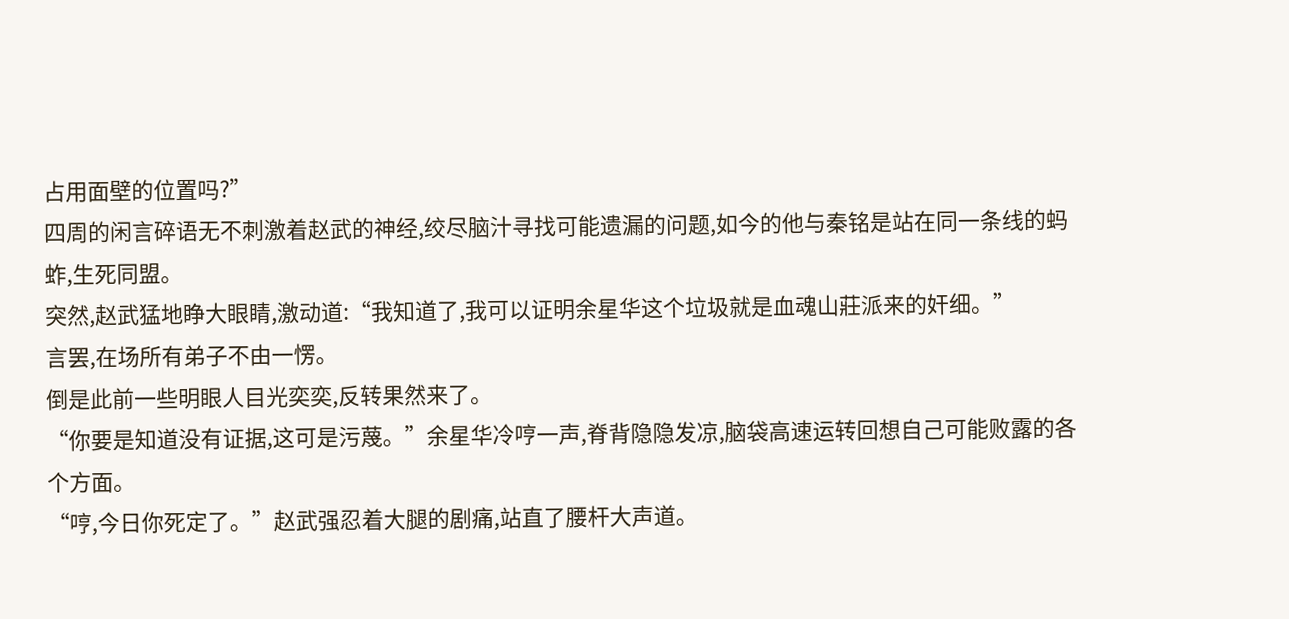占用面壁的位置吗?”
四周的闲言碎语无不刺激着赵武的神经,绞尽脑汁寻找可能遗漏的问题,如今的他与秦铭是站在同一条线的蚂蚱,生死同盟。
突然,赵武猛地睁大眼睛,激动道:“我知道了,我可以证明余星华这个垃圾就是血魂山莊派来的奸细。”
言罢,在场所有弟子不由一愣。
倒是此前一些明眼人目光奕奕,反转果然来了。
“你要是知道没有证据,这可是污蔑。”余星华冷哼一声,脊背隐隐发凉,脑袋高速运转回想自己可能败露的各个方面。
“哼,今日你死定了。”赵武强忍着大腿的剧痛,站直了腰杆大声道。